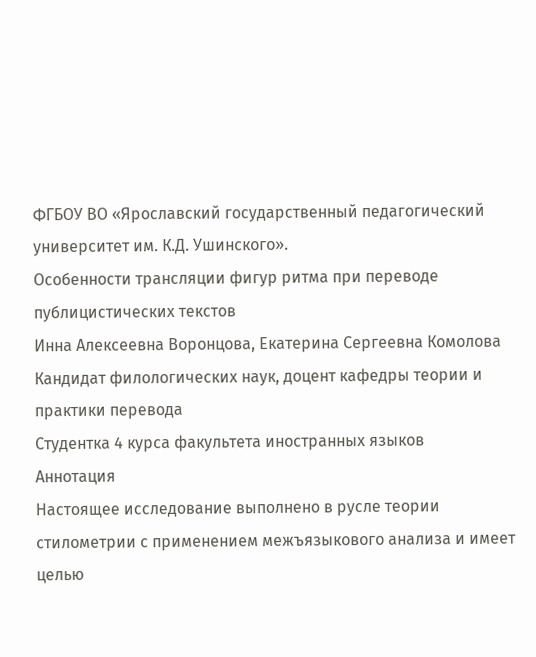ФГБОУ ВО «Ярославский государственный педагогический университет им. К.Д. Ушинского».
Особенности трансляции фигур ритма при переводе публицистических текстов
Инна Алексеевна Воронцова, Екатерина Сергеевна Комолова
Кандидат филологических наук, доцент кафедры теории и практики перевода
Студентка 4 курса факультета иностранных языков
Аннотация
Настоящее исследование выполнено в русле теории стилометрии с применением межъязыкового анализа и имеет целью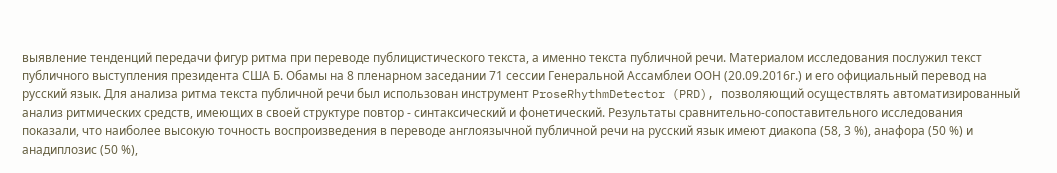выявление тенденций передачи фигур ритма при переводе публицистического текста, а именно текста публичной речи. Материалом исследования послужил текст публичного выступления президента США Б. Обамы на 8 пленарном заседании 71 сессии Генеральной Ассамблеи ООН (20.09.2016г.) и его официальный перевод на русский язык. Для анализа ритма текста публичной речи был использован инструмент ProseRhythmDetector (PRD), позволяющий осуществлять автоматизированный анализ ритмических средств, имеющих в своей структуре повтор - синтаксический и фонетический. Результаты сравнительно-сопоставительного исследования показали, что наиболее высокую точность воспроизведения в переводе англоязычной публичной речи на русский язык имеют диакопа (58, 3 %), анафора (50 %) и анадиплозис (50 %),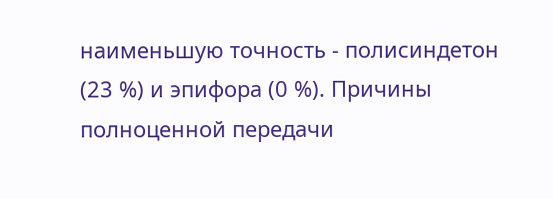наименьшую точность - полисиндетон (23 %) и эпифора (0 %). Причины полноценной передачи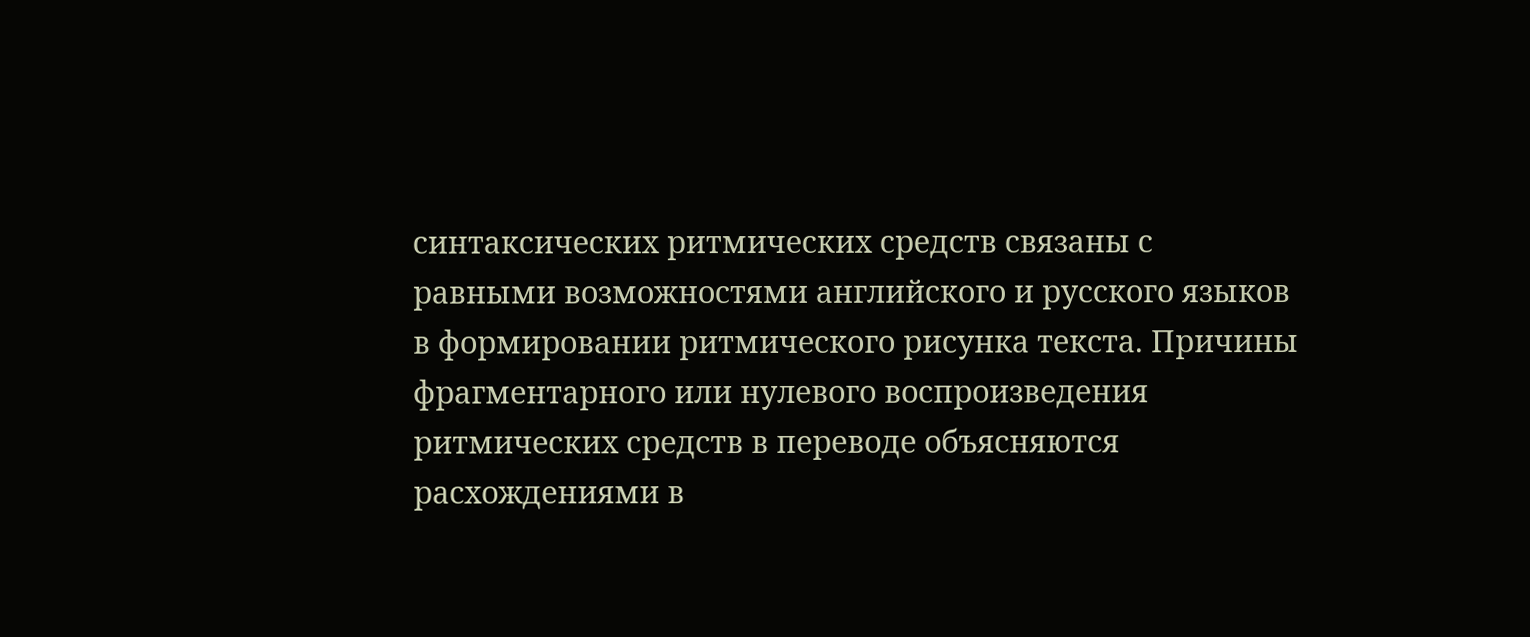синтаксических ритмических средств связаны с равными возможностями английского и русского языков в формировании ритмического рисунка текста. Причины фрагментарного или нулевого воспроизведения ритмических средств в переводе объясняются расхождениями в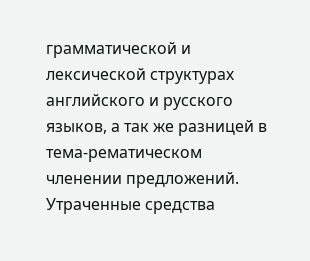грамматической и лексической структурах английского и русского языков, а так же разницей в тема-рематическом членении предложений. Утраченные средства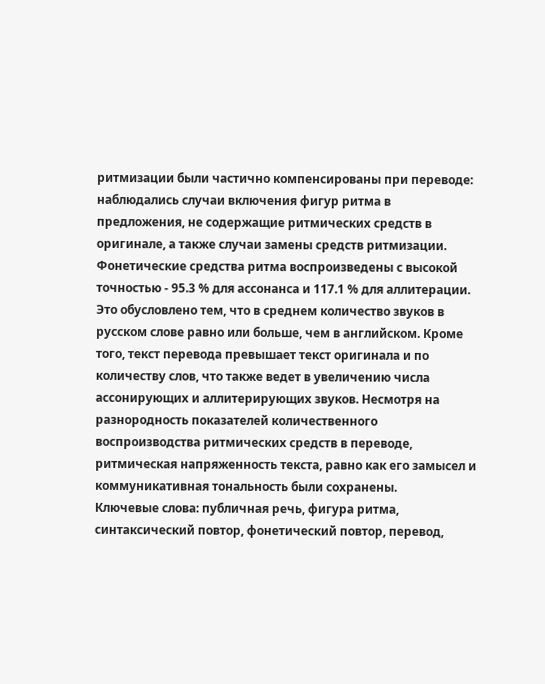ритмизации были частично компенсированы при переводе: наблюдались случаи включения фигур ритма в предложения, не содержащие ритмических средств в оригинале, а также случаи замены средств ритмизации. Фонетические средства ритма воспроизведены с высокой точностью - 95.3 % для ассонанса и 117.1 % для аллитерации. Это обусловлено тем, что в среднем количество звуков в русском слове равно или больше, чем в английском. Кроме того, текст перевода превышает текст оригинала и по количеству слов, что также ведет в увеличению числа ассонирующих и аллитерирующих звуков. Несмотря на разнородность показателей количественного воспроизводства ритмических средств в переводе, ритмическая напряженность текста, равно как его замысел и коммуникативная тональность были сохранены.
Ключевые слова: публичная речь, фигура ритма, синтаксический повтор, фонетический повтор, перевод,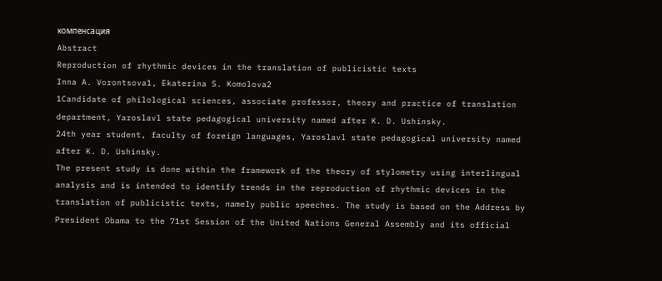компенсация
Abstract
Reproduction of rhythmic devices in the translation of publicistic texts
Inna A. Vorontsova1, Ekaterina S. Komolova2
1Candidate of philological sciences, associate professor, theory and practice of translation department, Yaroslavl state pedagogical university named after K. D. Ushinsky.
24th year student, faculty of foreign languages, Yaroslavl state pedagogical university named after K. D. Ushinsky.
The present study is done within the framework of the theory of stylometry using interlingual analysis and is intended to identify trends in the reproduction of rhythmic devices in the translation of publicistic texts, namely public speeches. The study is based on the Address by President Obama to the 71st Session of the United Nations General Assembly and its official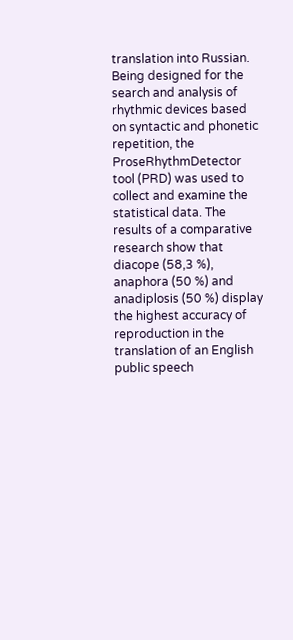translation into Russian. Being designed for the search and analysis of rhythmic devices based on syntactic and phonetic repetition, the ProseRhythmDetector tool (PRD) was used to collect and examine the statistical data. The results of a comparative research show that diacope (58,3 %), anaphora (50 %) and anadiplosis (50 %) display the highest accuracy of reproduction in the translation of an English public speech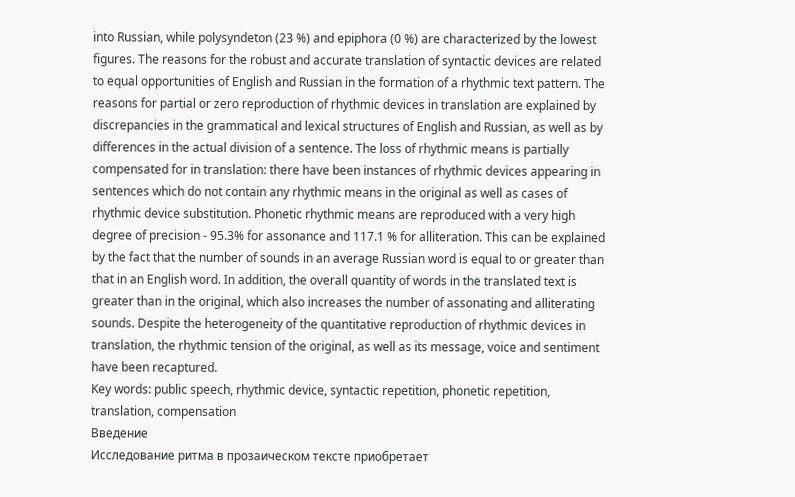into Russian, while polysyndeton (23 %) and epiphora (0 %) are characterized by the lowest figures. The reasons for the robust and accurate translation of syntactic devices are related to equal opportunities of English and Russian in the formation of a rhythmic text pattern. The reasons for partial or zero reproduction of rhythmic devices in translation are explained by discrepancies in the grammatical and lexical structures of English and Russian, as well as by differences in the actual division of a sentence. The loss of rhythmic means is partially compensated for in translation: there have been instances of rhythmic devices appearing in sentences which do not contain any rhythmic means in the original as well as cases of rhythmic device substitution. Phonetic rhythmic means are reproduced with a very high degree of precision - 95.3% for assonance and 117.1 % for alliteration. This can be explained by the fact that the number of sounds in an average Russian word is equal to or greater than that in an English word. In addition, the overall quantity of words in the translated text is greater than in the original, which also increases the number of assonating and alliterating sounds. Despite the heterogeneity of the quantitative reproduction of rhythmic devices in translation, the rhythmic tension of the original, as well as its message, voice and sentiment have been recaptured.
Key words: public speech, rhythmic device, syntactic repetition, phonetic repetition, translation, compensation
Введение
Исследование ритма в прозаическом тексте приобретает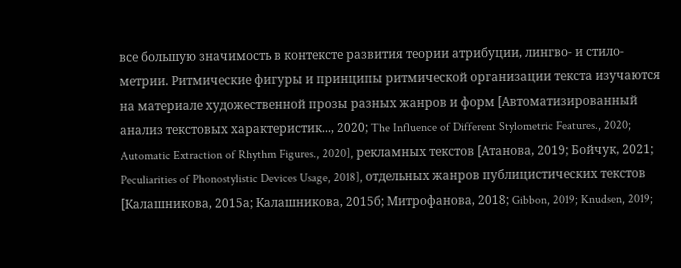все большую значимость в контексте развития теории атрибуции, лингво- и стило- метрии. Ритмические фигуры и принципы ритмической организации текста изучаются на материале художественной прозы разных жанров и форм [Автоматизированный анализ текстовых характеристик..., 2020; The Influence of Different Stylometric Features., 2020; Automatic Extraction of Rhythm Figures., 2020], рекламных текстов [Атанова, 2019; Бойчук, 2021; Peculiarities of Phonostylistic Devices Usage, 2018], отдельных жанров публицистических текстов [Калашникова, 2015а; Калашникова, 2015б; Митрофанова, 2018; Gibbon, 2019; Knudsen, 2019;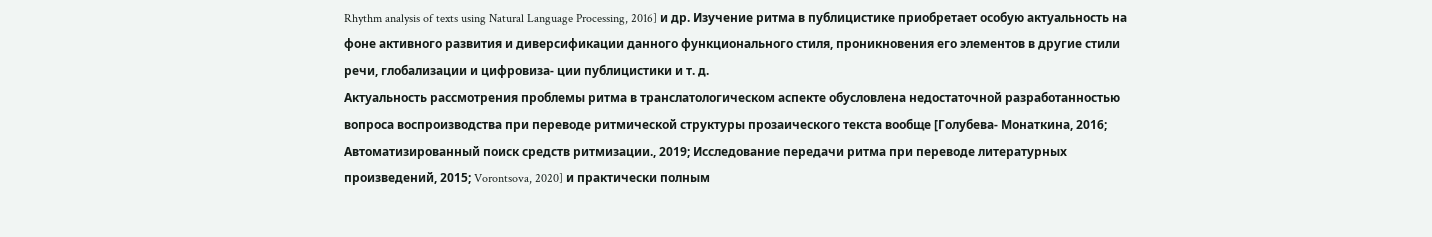Rhythm analysis of texts using Natural Language Processing, 2016] и др. Изучение ритма в публицистике приобретает особую актуальность на фоне активного развития и диверсификации данного функционального стиля, проникновения его элементов в другие стили речи, глобализации и цифровиза- ции публицистики и т. д.
Актуальность рассмотрения проблемы ритма в транслатологическом аспекте обусловлена недостаточной разработанностью вопроса воспроизводства при переводе ритмической структуры прозаического текста вообще [Голубева- Монаткина, 2016; Автоматизированный поиск средств ритмизации., 2019; Исследование передачи ритма при переводе литературных произведений, 2015; Vorontsova, 2020] и практически полным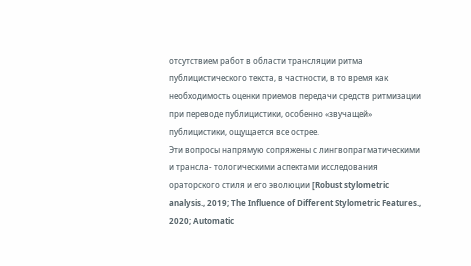отсутствием работ в области трансляции ритма публицистического текста, в частности, в то время как необходимость оценки приемов передачи средств ритмизации при переводе публицистики, особенно «звучащей» публицистики, ощущается все острее.
Эти вопросы напрямую сопряжены с лингвопрагматическими и трансла- тологическими аспектами исследования ораторского стиля и его эволюции [Robust stylometric analysis., 2019; The Influence of Different Stylometric Features., 2020; Automatic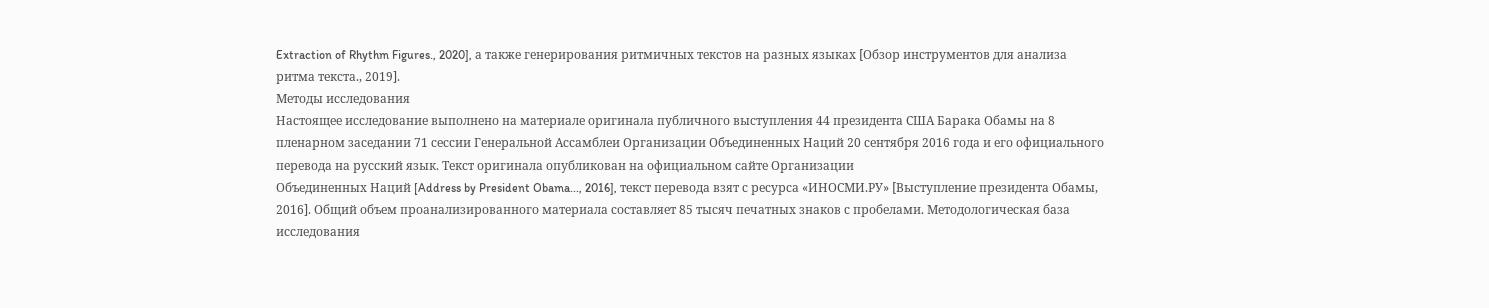Extraction of Rhythm Figures., 2020], а также генерирования ритмичных текстов на разных языках [Обзор инструментов для анализа ритма текста., 2019].
Методы исследования
Настоящее исследование выполнено на материале оригинала публичного выступления 44 президента США Барака Обамы на 8 пленарном заседании 71 сессии Генеральной Ассамблеи Организации Объединенных Наций 20 сентября 2016 года и его официального перевода на русский язык. Текст оригинала опубликован на официальном сайте Организации
Объединенных Наций [Address by President Obama..., 2016], текст перевода взят с ресурса «ИНОСМИ.РУ» [Выступление президента Обамы, 2016]. Общий объем проанализированного материала составляет 85 тысяч печатных знаков с пробелами. Методологическая база исследования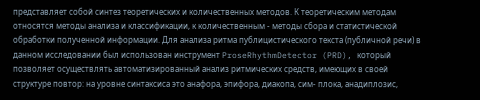представляет собой синтез теоретических и количественных методов. К теоретическим методам относятся методы анализа и классификации, к количественным - методы сбора и статистической обработки полученной информации. Для анализа ритма публицистического текста (публичной речи) в данном исследовании был использован инструмент ProseRhythmDetector (PRD), который позволяет осуществлять автоматизированный анализ ритмических средств, имеющих в своей структуре повтор: на уровне синтаксиса это анафора, эпифора, диакопа, сим- плока, анадиплозис,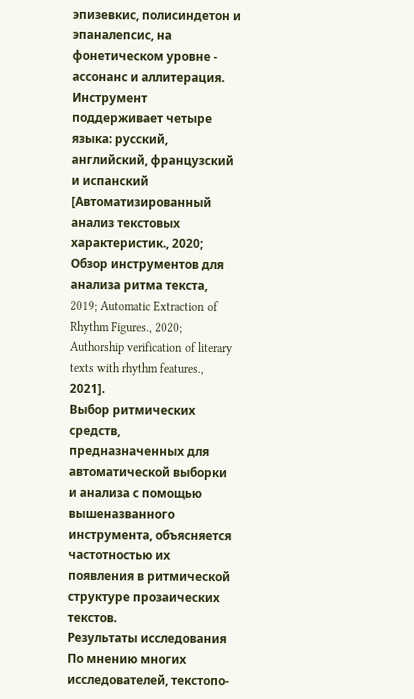эпизевкис, полисиндетон и эпаналепсис, на фонетическом уровне - ассонанс и аллитерация. Инструмент поддерживает четыре языка: русский, английский, французский и испанский [Автоматизированный анализ текстовых характеристик., 2020; Обзор инструментов для анализа ритма текста, 2019; Automatic Extraction of Rhythm Figures., 2020; Authorship verification of literary texts with rhythm features., 2021].
Выбор ритмических средств, предназначенных для автоматической выборки и анализа с помощью вышеназванного инструмента, объясняется частотностью их появления в ритмической структуре прозаических текстов.
Результаты исследования
По мнению многих исследователей, текстопо-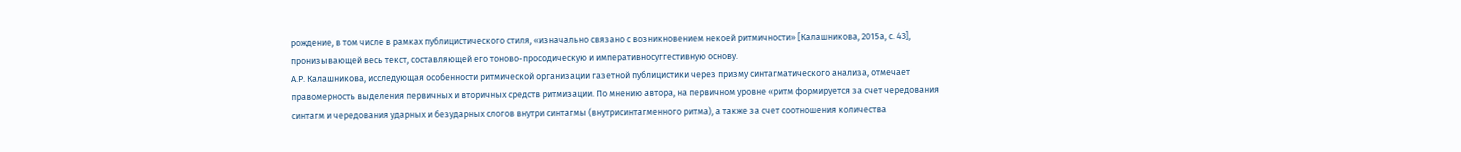рождение, в том числе в рамках публицистического стиля, «изначально связано с возникновением некоей ритмичности» [Калашникова, 2015а, с. 43], пронизывающей весь текст, составляющей его тоново-просодическую и императивносуггестивную основу.
А.Р. Калашникова, исследующая особенности ритмической организации газетной публицистики через призму синтагматического анализа, отмечает правомерность выделения первичных и вторичных средств ритмизации. По мнению автора, на первичном уровне «ритм формируется за счет чередования синтагм и чередования ударных и безударных слогов внутри синтагмы (внутрисинтагменного ритма), а также за счет соотношения количества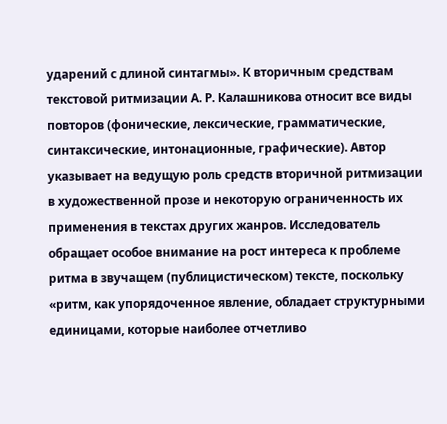ударений с длиной синтагмы». К вторичным средствам текстовой ритмизации А. Р. Калашникова относит все виды повторов (фонические, лексические, грамматические, синтаксические, интонационные, графические). Автор указывает на ведущую роль средств вторичной ритмизации в художественной прозе и некоторую ограниченность их применения в текстах других жанров. Исследователь обращает особое внимание на рост интереса к проблеме ритма в звучащем (публицистическом) тексте, поскольку «ритм, как упорядоченное явление, обладает структурными единицами, которые наиболее отчетливо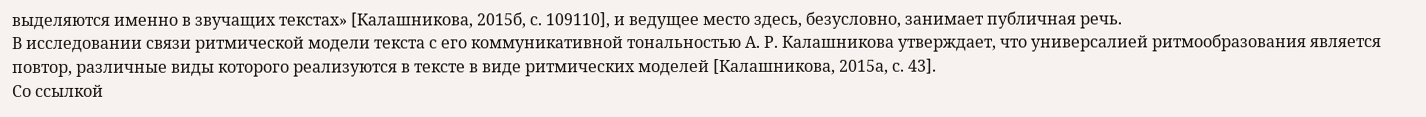выделяются именно в звучащих текстах» [Калашникова, 2015б, с. 109110], и ведущее место здесь, безусловно, занимает публичная речь.
В исследовании связи ритмической модели текста с его коммуникативной тональностью А. Р. Калашникова утверждает, что универсалией ритмообразования является повтор, различные виды которого реализуются в тексте в виде ритмических моделей [Калашникова, 2015а, с. 43].
Со ссылкой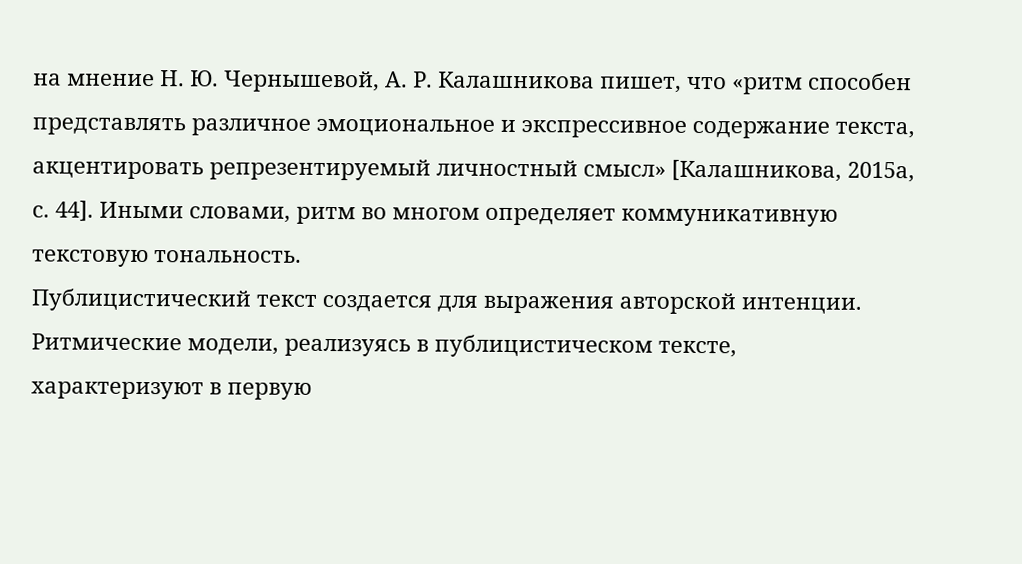на мнение Н. Ю. Чернышевой, А. Р. Калашникова пишет, что «ритм способен представлять различное эмоциональное и экспрессивное содержание текста, акцентировать репрезентируемый личностный смысл» [Калашникова, 2015а, с. 44]. Иными словами, ритм во многом определяет коммуникативную текстовую тональность.
Публицистический текст создается для выражения авторской интенции. Ритмические модели, реализуясь в публицистическом тексте, характеризуют в первую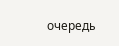очередь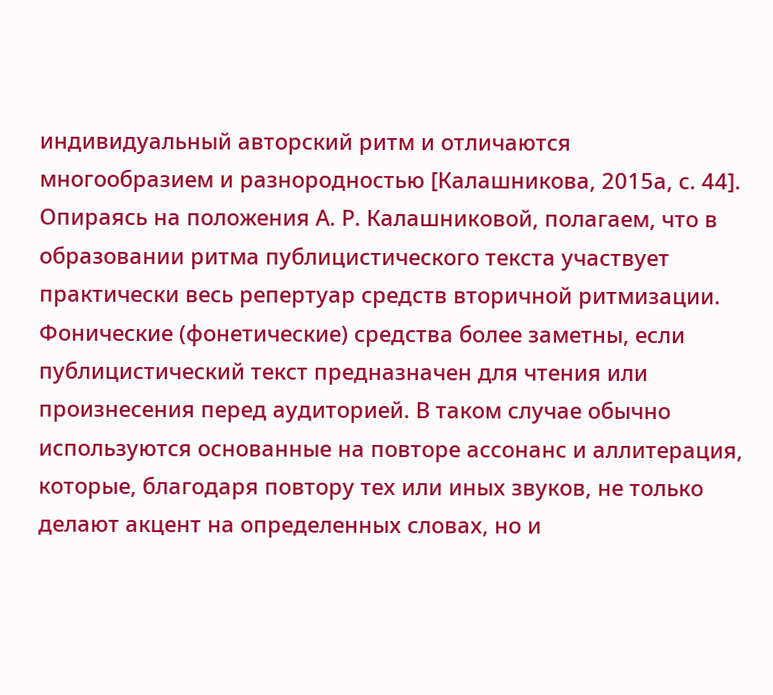индивидуальный авторский ритм и отличаются многообразием и разнородностью [Калашникова, 2015а, с. 44].
Опираясь на положения А. Р. Калашниковой, полагаем, что в образовании ритма публицистического текста участвует практически весь репертуар средств вторичной ритмизации. Фонические (фонетические) средства более заметны, если публицистический текст предназначен для чтения или произнесения перед аудиторией. В таком случае обычно используются основанные на повторе ассонанс и аллитерация, которые, благодаря повтору тех или иных звуков, не только делают акцент на определенных словах, но и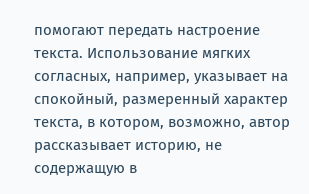помогают передать настроение текста. Использование мягких согласных, например, указывает на спокойный, размеренный характер текста, в котором, возможно, автор рассказывает историю, не содержащую в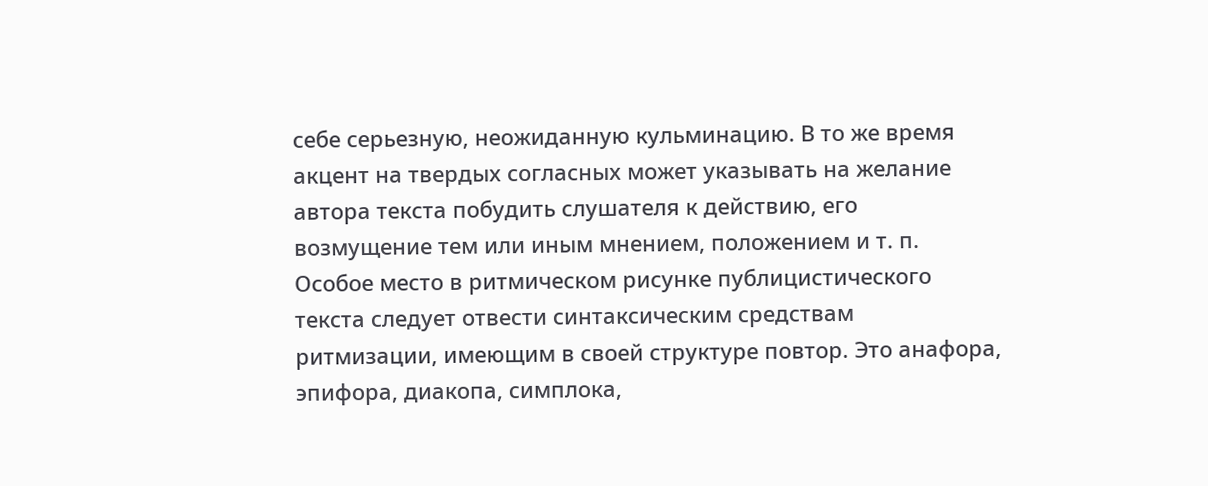себе серьезную, неожиданную кульминацию. В то же время акцент на твердых согласных может указывать на желание автора текста побудить слушателя к действию, его возмущение тем или иным мнением, положением и т. п.
Особое место в ритмическом рисунке публицистического текста следует отвести синтаксическим средствам ритмизации, имеющим в своей структуре повтор. Это анафора, эпифора, диакопа, симплока,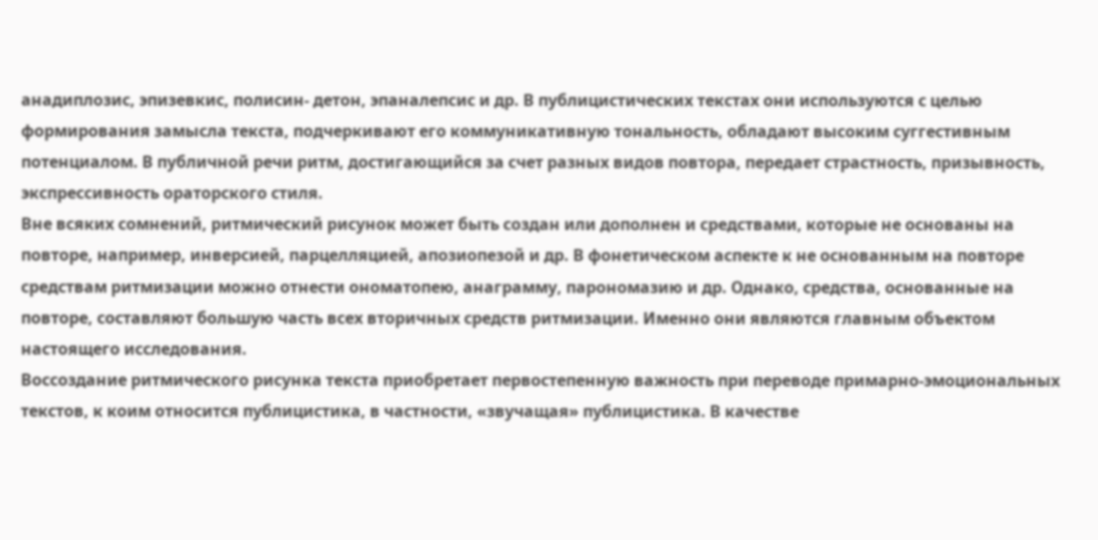анадиплозис, эпизевкис, полисин- детон, эпаналепсис и др. В публицистических текстах они используются с целью формирования замысла текста, подчеркивают его коммуникативную тональность, обладают высоким суггестивным потенциалом. В публичной речи ритм, достигающийся за счет разных видов повтора, передает страстность, призывность, экспрессивность ораторского стиля.
Вне всяких сомнений, ритмический рисунок может быть создан или дополнен и средствами, которые не основаны на повторе, например, инверсией, парцелляцией, апозиопезой и др. В фонетическом аспекте к не основанным на повторе средствам ритмизации можно отнести ономатопею, анаграмму, парономазию и др. Однако, средства, основанные на повторе, составляют большую часть всех вторичных средств ритмизации. Именно они являются главным объектом настоящего исследования.
Воссоздание ритмического рисунка текста приобретает первостепенную важность при переводе примарно-эмоциональных текстов, к коим относится публицистика, в частности, «звучащая» публицистика. В качестве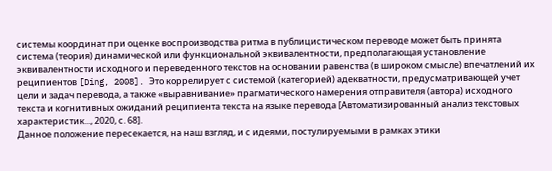системы координат при оценке воспроизводства ритма в публицистическом переводе может быть принята система (теория) динамической или функциональной эквивалентности, предполагающая установление эквивалентности исходного и переведенного текстов на основании равенства (в широком смысле) впечатлений их реципиентов [Ding, 2008]. Это коррелирует с системой (категорией) адекватности, предусматривающей учет цели и задач перевода, а также «выравнивание» прагматического намерения отправителя (автора) исходного текста и когнитивных ожиданий реципиента текста на языке перевода [Автоматизированный анализ текстовых характеристик..., 2020, с. 68].
Данное положение пересекается, на наш взгляд, и с идеями, постулируемыми в рамках этики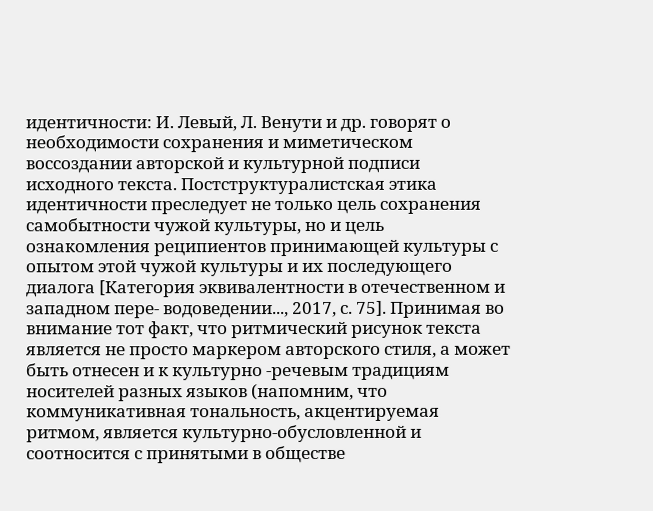идентичности: И. Левый, Л. Венути и др. говорят о необходимости сохранения и миметическом воссоздании авторской и культурной подписи исходного текста. Постструктуралистская этика идентичности преследует не только цель сохранения самобытности чужой культуры, но и цель ознакомления реципиентов принимающей культуры с опытом этой чужой культуры и их последующего диалога [Категория эквивалентности в отечественном и западном пере- водоведении..., 2017, с. 75]. Принимая во внимание тот факт, что ритмический рисунок текста является не просто маркером авторского стиля, а может быть отнесен и к культурно -речевым традициям носителей разных языков (напомним, что коммуникативная тональность, акцентируемая ритмом, является культурно-обусловленной и соотносится с принятыми в обществе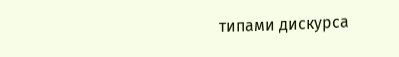типами дискурса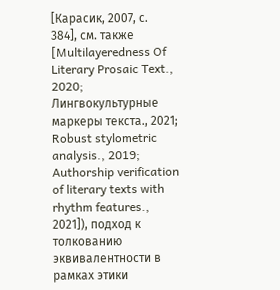[Карасик, 2007, с. 384], см. также [Multilayeredness Of Literary Prosaic Text., 2020; Лингвокультурные маркеры текста., 2021; Robust stylometric analysis., 2019; Authorship verification of literary texts with rhythm features., 2021]), подход к толкованию эквивалентности в рамках этики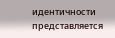идентичности представляется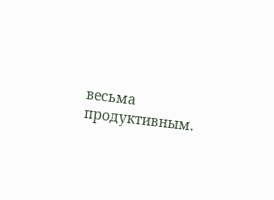весьма продуктивным.